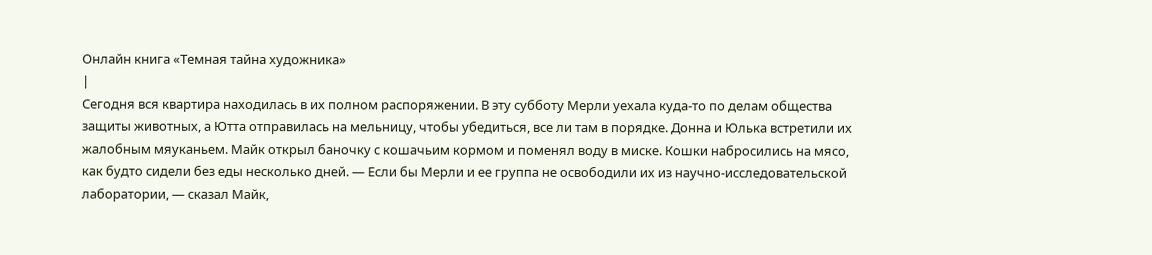Онлайн книга «Темная тайна художника»
|
Сегодня вся квартира находилась в их полном распоряжении. В эту субботу Мерли уехала куда-то по делам общества защиты животных, а Ютта отправилась на мельницу, чтобы убедиться, все ли там в порядке. Донна и Юлька встретили их жалобным мяуканьем. Майк открыл баночку с кошачьим кормом и поменял воду в миске. Кошки набросились на мясо, как будто сидели без еды несколько дней. — Если бы Мерли и ее группа не освободили их из научно-исследовательской лаборатории, — сказал Майк,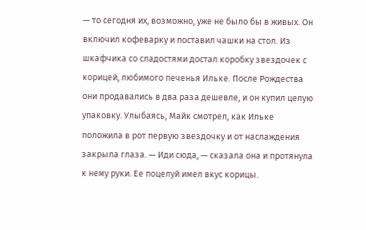— то сегодня их, возможно, уже не было бы в живых. Он включил кофеварку и поставил чашки на стол. Из шкафчика со сладостями достал коробку звездочек с корицей, любимого печенья Ильке. После Рождества они продавались в два раза дешевле, и он купил целую упаковку. Улыбаясь, Майк смотрел, как Ильке положила в рот первую звездочку и от наслаждения закрыла глаза. — Иди сюда, — сказала она и протянула к нему руки. Ее поцелуй имел вкус корицы.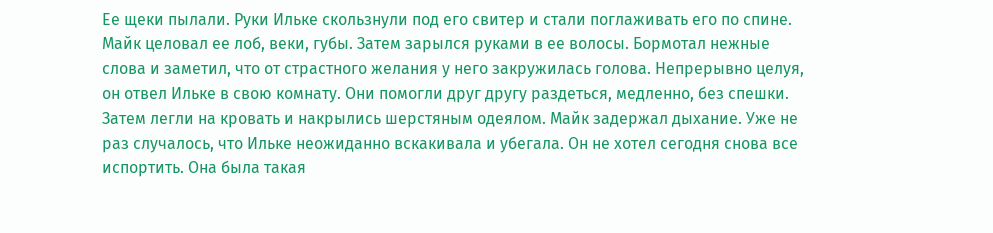Ее щеки пылали. Руки Ильке скользнули под его свитер и стали поглаживать его по спине. Майк целовал ее лоб, веки, губы. Затем зарылся руками в ее волосы. Бормотал нежные слова и заметил, что от страстного желания у него закружилась голова. Непрерывно целуя, он отвел Ильке в свою комнату. Они помогли друг другу раздеться, медленно, без спешки. Затем легли на кровать и накрылись шерстяным одеялом. Майк задержал дыхание. Уже не раз случалось, что Ильке неожиданно вскакивала и убегала. Он не хотел сегодня снова все испортить. Она была такая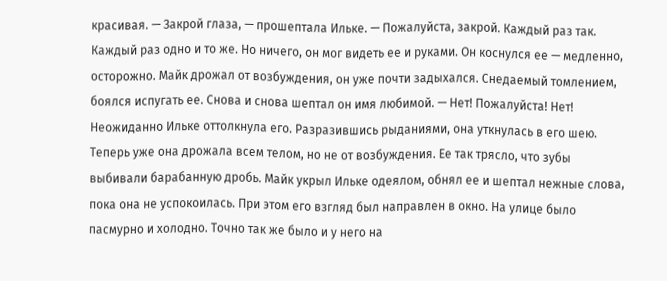красивая. — Закрой глаза, — прошептала Ильке. — Пожалуйста, закрой. Каждый раз так. Каждый раз одно и то же. Но ничего, он мог видеть ее и руками. Он коснулся ее — медленно, осторожно. Майк дрожал от возбуждения, он уже почти задыхался. Снедаемый томлением, боялся испугать ее. Снова и снова шептал он имя любимой. — Нет! Пожалуйста! Нет! Неожиданно Ильке оттолкнула его. Разразившись рыданиями, она уткнулась в его шею. Теперь уже она дрожала всем телом, но не от возбуждения. Ее так трясло, что зубы выбивали барабанную дробь. Майк укрыл Ильке одеялом, обнял ее и шептал нежные слова, пока она не успокоилась. При этом его взгляд был направлен в окно. На улице было пасмурно и холодно. Точно так же было и у него на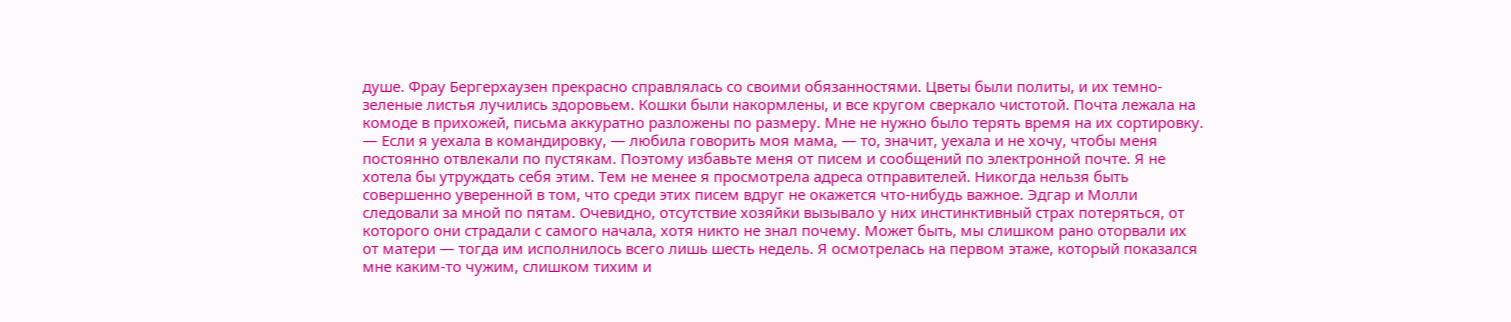душе. Фрау Бергерхаузен прекрасно справлялась со своими обязанностями. Цветы были политы, и их темно-зеленые листья лучились здоровьем. Кошки были накормлены, и все кругом сверкало чистотой. Почта лежала на комоде в прихожей, письма аккуратно разложены по размеру. Мне не нужно было терять время на их сортировку. — Если я уехала в командировку, — любила говорить моя мама, — то, значит, уехала и не хочу, чтобы меня постоянно отвлекали по пустякам. Поэтому избавьте меня от писем и сообщений по электронной почте. Я не хотела бы утруждать себя этим. Тем не менее я просмотрела адреса отправителей. Никогда нельзя быть совершенно уверенной в том, что среди этих писем вдруг не окажется что-нибудь важное. Эдгар и Молли следовали за мной по пятам. Очевидно, отсутствие хозяйки вызывало у них инстинктивный страх потеряться, от которого они страдали с самого начала, хотя никто не знал почему. Может быть, мы слишком рано оторвали их от матери — тогда им исполнилось всего лишь шесть недель. Я осмотрелась на первом этаже, который показался мне каким-то чужим, слишком тихим и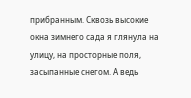прибранным. Сквозь высокие окна зимнего сада я глянула на улицу, на просторные поля, засыпанные снегом. А ведь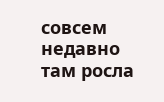совсем недавно там росла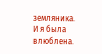земляника. И я была влюблена.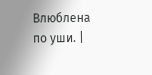Влюблена по уши. |